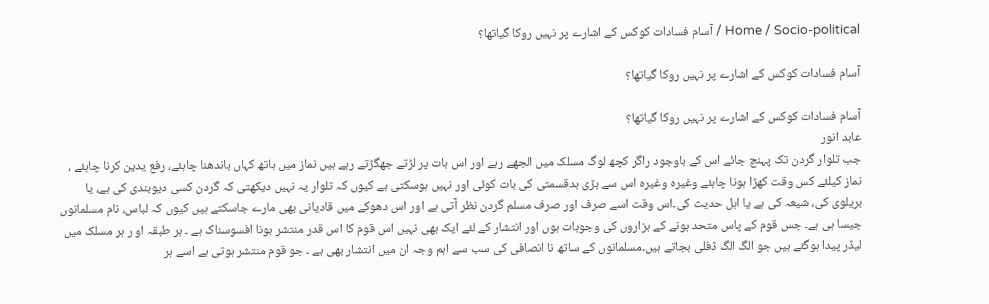Home / Socio-political / آسام فسادات کوکس کے اشارے پر نہیں روکا گیاتھا؟

آسام فسادات کوکس کے اشارے پر نہیں روکا گیاتھا؟

آسام فسادات کوکس کے اشارے پر نہیں روکا گیاتھا؟
عابد انور
جب تلوار گردن تک پہنچ جائے اس کے باوجود راگر کچھ لوگ مسلک میں الجھے رہے اور اس بات پر لڑتے جھگڑتے رہے ہیں نماز میں ہاتھ کہاں باندھنا چاہئے، رفع یدین کرنا چاہئے ، نماز کیلئے کس وقت کھڑا ہونا چاہئے وغیرہ وغیرہ اس سے بڑی بدقسمتی کی بات کوئی اور نہیں ہوسکتی ہے کیوں کہ تلوار یہ نہیں دیکھتی کہ گردن کسی دیوبندی کی ہے، یا بریلوی کی، شیعہ کی ہے یا اہل حدیث کی۔اس وقت اسے صرف اور صرف مسلم گردن نظر آتی ہے اور اس دھوکے میں قادیانی بھی مارے جاسکتے ہیں کیوں کہ لباس، نام مسلمانوں جیسا ہی ہے۔ جس قوم کے پاس متحد ہونے کے ہزاروں کی وجوہات ہوں اور انتشار کے لئے ایک بھی نہیں اس قوم کا اس قدر منتشر ہونا افسوسناک ہے ۔ ہر طبقہ او ر ہر مسلک میں لیڈر پیدا ہوگئے ہیں جو الگ الگ ڈفلی بجاتے ہیں۔مسلمانوں کے ساتھ نا انصافی کی سب سے اہم وجہ ان میں انتشار بھی ہے ۔ جو قوم منتشر ہوتی ہے اسے ہر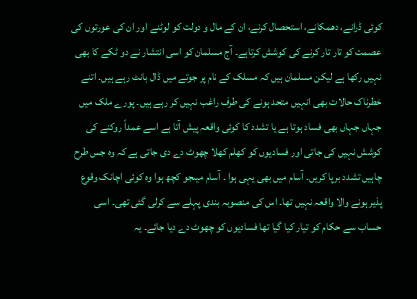کوئی ڈرانے، دھمکانے، استحصال کرنے، ان کے مال و دولت کو لوٹنے اور ان کی عورتوں کی عصمت کو تار تار کرنے کی کوشش کرتاہے۔ آج مسلمان کو اسی انتشار نے دو ٹکے کا بھی نہیں رکھا ہے لیکن مسلمان ہیں کہ مسلک کے نام پر جوتے میں ڈال بانٹ رہے ہیں۔ اتنے خطرناک حالات بھی انہیں متحد ہونے کی طرف راغب نہیں کر رہے ہیں۔ پورے ملک میں جہاں جہاں بھی فساد ہوتا ہے یا تشدد کا کوئی واقعہ پیش آتا ہے اسے عمداً روکنے کی کوشش نہیں کی جاتی اور فسادیوں کو کھلم کھلا چھوٹ دے دی جاتی ہے کہ وہ جس طرح چاہیں تشدد برپا کریں۔ آسام میں بھی یہی ہوا ۔ آسام میںجو کچھ ہوا وہ کوئی اچانک وقوع پذیر ہونے والا واقعہ نہیں تھا۔ اس کی منصوبہ بندی پہلے سے کرلی گئی تھی۔ اسی حساب سے حکام کو تیار کیا گیا تھا فسادیوں کو چھوٹ دے دیا جائے۔ یہ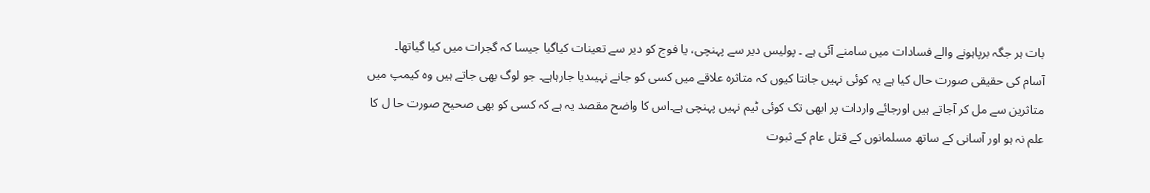بات ہر جگہ برپاہونے والے فسادات میں سامنے آئی ہے ۔ پولیس دیر سے پہنچی، یا فوج کو دیر سے تعینات کیاگیا جیسا کہ گجرات میں کیا گیاتھا۔
آسام کی حقیقی صورت حال کیا ہے یہ کوئی نہیں جانتا کیوں کہ متاثرہ علاقے میں کسی کو جانے نہیںدیا جارہاہے۔ جو لوگ بھی جاتے ہیں وہ کیمپ میں متاثرین سے مل کر آجاتے ہیں اورجائے واردات پر ابھی تک کوئی ٹیم نہیں پہنچی ہے۔اس کا واضح مقصد یہ ہے کہ کسی کو بھی صحیح صورت حا ل کا علم نہ ہو اور آسانی کے ساتھ مسلمانوں کے قتل عام کے ثبوت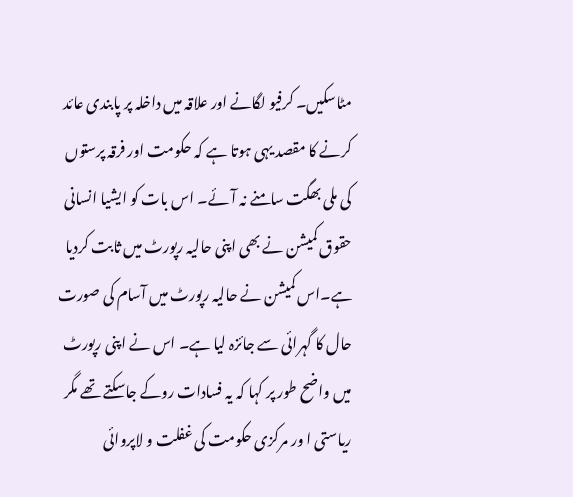مٹاسکیں۔ کرفیو لگانے اور علاقہ میں داخلہ پر پابندی عائد کرنے کا مقصد یہی ہوتا ہے کہ حکومت اور فرقہ پرستوں کی ملی بھگت سامنے نہ آئے۔ اس بات کو ایشیا انسانی حقوق کمیشن نے بھی اپنی حالیہ رپورٹ میں ثابت کردیا ہے۔اس کمیشن نے حالیہ رپورٹ میں آسام کی صورت حال کا گہرائی سے جائزہ لیا ہے۔ اس نے اپنی رپورٹ میں واضح طور پر کہا کہ یہ فسادات روکے جاسکتے تھے مگر ریاستی ا ور مرکزی حکومت کی غفلت و لاپروائی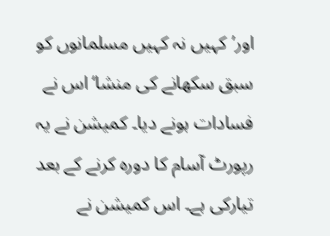اور’کہیں نہ کہیں مسلمانوں کو سبق سکھانے کی منشا‘اس نے فسادات ہونے دیا۔ کمیشن نے یہ رپورٹ آسام کا دورہ کرنے کے بعد تیارکی ہے۔ اس کمیشن نے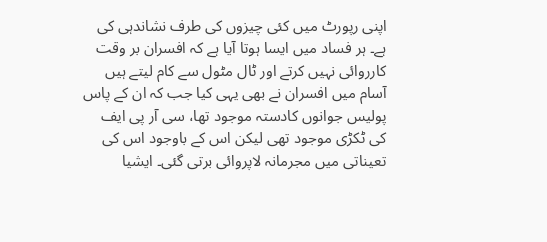اپنی رپورٹ میں کئی چیزوں کی طرف نشاندہی کی ہے۔ ہر فساد میں ایسا ہوتا آیا ہے کہ افسران بر وقت کارروائی نہیں کرتے اور ٹال مٹول سے کام لیتے ہیں آسام میں افسران نے بھی یہی کیا جب کہ ان کے پاس پولیس جوانوں کادستہ موجود تھا، سی آر پی ایف کی ٹکڑی موجود تھی لیکن اس کے باوجود اس کی تعیناتی میں مجرمانہ لاپروائی برتی گئی۔ ایشیا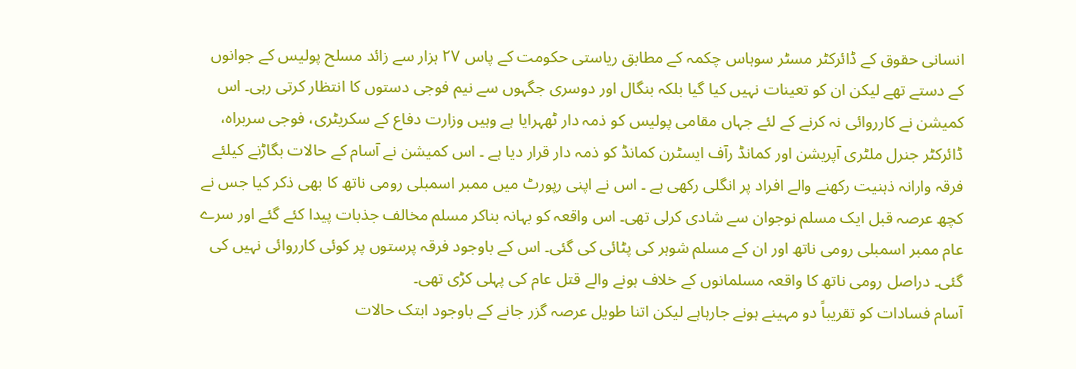انسانی حقوق کے ڈائرکٹر مسٹر سوہاس چکمہ کے مطابق ریاستی حکومت کے پاس ۲۷ ہزار سے زائد مسلح پولیس کے جوانوں کے دستے تھے لیکن ان کو تعینات نہیں کیا گیا بلکہ بنگال اور دوسری جگہوں سے نیم فوجی دستوں کا انتظار کرتی رہی۔ اس کمیشن نے کارروائی نہ کرنے کے لئے جہاں مقامی پولیس کو ذمہ دار ٹھہرایا ہے وہیں وزارت دفاع کے سکریٹری، فوجی سربراہ، ڈائرکٹر جنرل ملٹری آپریشن اور کمانڈ رآف ایسٹرن کمانڈ کو ذمہ دار قرار دیا ہے ۔ اس کمیشن نے آسام کے حالات بگاڑنے کیلئے فرقہ وارانہ ذہنیت رکھنے والے افراد پر انگلی رکھی ہے ۔ اس نے اپنی رپورٹ میں ممبر اسمبلی رومی ناتھ کا بھی ذکر کیا جس نے کچھ عرصہ قبل ایک مسلم نوجوان سے شادی کرلی تھی۔ اس واقعہ کو بہانہ بناکر مسلم مخالف جذبات پیدا کئے گئے اور سرے عام ممبر اسمبلی رومی ناتھ اور ان کے مسلم شوہر کی پٹائی کی گئی۔ اس کے باوجود فرقہ پرستوں پر کوئی کارروائی نہیں کی گئی۔ دراصل رومی ناتھ کا واقعہ مسلمانوں کے خلاف ہونے والے قتل عام کی پہلی کڑی تھی۔
آسام فسادات کو تقریباً دو مہینے ہونے جارہاہے لیکن اتنا طویل عرصہ گزر جانے کے باوجود ابتک حالات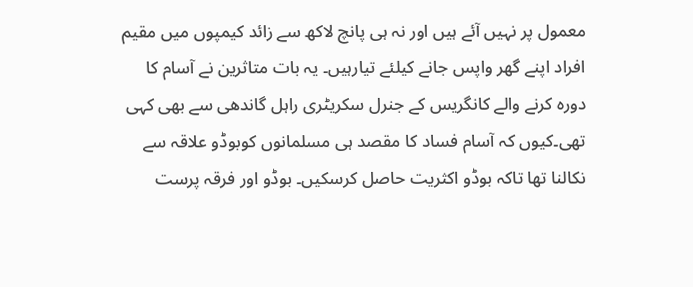معمول پر نہیں آئے ہیں اور نہ ہی پانچ لاکھ سے زائد کیمپوں میں مقیم افراد اپنے گھر واپس جانے کیلئے تیارہیں۔ یہ بات متاثرین نے آسام کا دورہ کرنے والے کانگریس کے جنرل سکریٹری راہل گاندھی سے بھی کہی تھی۔کیوں کہ آسام فساد کا مقصد ہی مسلمانوں کوبوڈو علاقہ سے نکالنا تھا تاکہ بوڈو اکثریت حاصل کرسکیں۔ بوڈو اور فرقہ پرست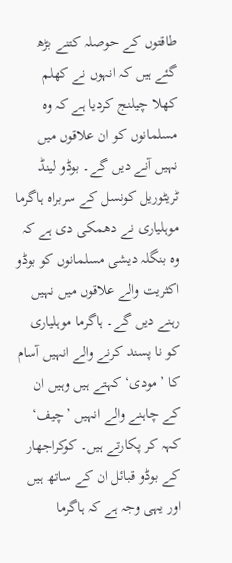طاقتوں کے حوصلہ کتنے بڑھ گئے ہیں کہ انہوں نے کھلم کھلا چیلنج کردیا ہے کہ وہ مسلمانوں کو ان علاقوں میں نہیں آنے دیں گے۔ بوڈو لینڈ ٹریٹوریل کونسل کے سربراہ ہاگرما موہلیاری نے دھمکی دی ہے کہ وہ بنگلہ دیشی مسلمانوں کو بوڈو اکثریت والے علاقوں میں نہیں رہنے دیں گے۔ ہاگرما موہلیاری کو نا پسند کرنے والے انہیں آسام کا ’مودی‘ کہتے ہیں وہیں ان کے چاہنے والے انہیں ’چیف‘ کہہ کر پکارتے ہیں۔ کوکراجھار کے بوڈو قبائل ان کے ساتھ ہیں اور یہی وجہ ہے کہ ہاگرما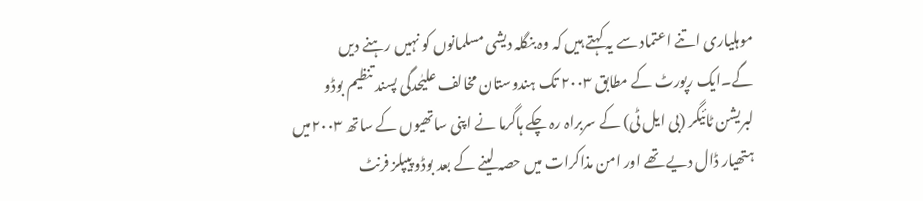موہلیاری اتنے اعتماد سے یہ کہتے ہیں کہ وہ بنگلہ دیشی مسلمانوں کو نہیں رہنے دیں گے۔ایک رپورٹ کے مطابق ۲۰۰۳ تک ہندوستان مخالف علیٰحدگی پسند تنظیم بوڈو لبریشن ٹائیگر (بی ایل ٹی) کے سربراہ رہ چکے ہاگرما نے اپنی ساتھیوں کے ساتھ ۲۰۰۳میں ہتھیار ڈال دیے تھے اور امن مذاکرات میں حصہ لینے کے بعد بوڈو پیپلز فرنٹ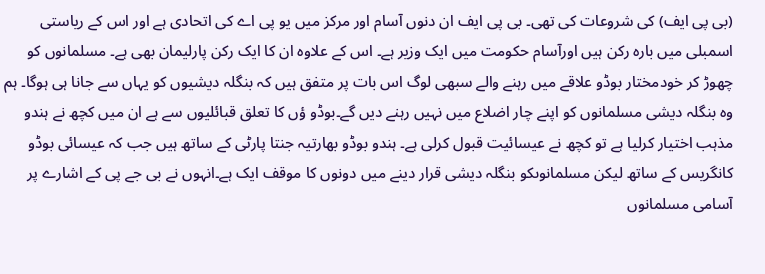(بی پی ایف) کی شروعات کی تھی۔ بی پی ایف ان دنوں آسام اور مرکز میں یو پی اے کی اتحادی ہے اور اس کے ریاستی اسمبلی میں بارہ رکن ہیں اورآسام حکومت میں ایک وزیر ہے۔ اس کے علاوہ ان کا ایک رکن پارلیمان بھی ہے۔ مسلمانوں کو چھوڑ کر خودمختار بوڈو علاقے میں رہنے والے سبھی لوگ اس بات پر متفق ہیں کہ بنگلہ دیشیوں کو یہاں سے جانا ہی ہوگا۔ ہم وہ بنگلہ دیشی مسلمانوں کو اپنے چار اضلاع میں نہیں رہنے دیں گے۔بوڈو ؤں کا تعلق قبائلیوں سے ہے ان میں کچھ نے ہندو مذہب اختیار کرلیا ہے تو کچھ نے عیسائیت قبول کرلی ہے۔ ہندو بوڈو بھارتیہ جنتا پارٹی کے ساتھ ہیں جب کہ عیسائی بوڈو کانگریس کے ساتھ لیکن مسلمانوںکو بنگلہ دیشی قرار دینے میں دونوں کا موقف ایک ہے۔انہوں نے بی جے پی کے اشارے پر آسامی مسلمانوں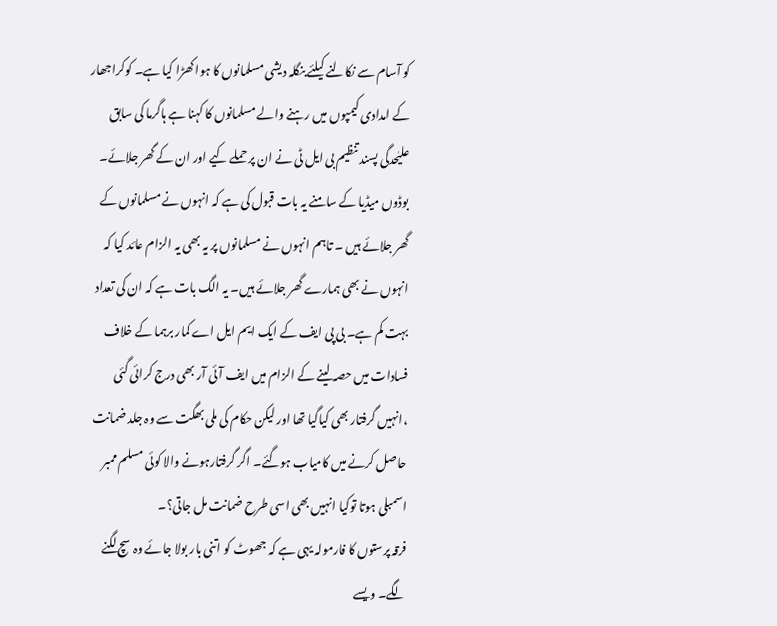کو آسام سے نکالنے کیلئے بنگلہ دیشی مسلمانوں کا ہوا کھڑا کیا ہے۔ کوکراجھار کے امدادی کیمپوں میں رہنے والے مسلمانوں کا کہنا ہے ہاگرما کی سابق علیٰحدگی پسند تنظیم بی ایل ٹی نے ان پر حملے کیے اور ان کے گھر جلائے۔ بوڈوں میڈیا کے سامنے یہ بات قبول کی ہے کہ انہوں نے مسلمانوں کے گھر جلائے ہیں ۔ تاہم انہوں نے مسلمانوں پر یہ بھی یہ الزام عائد کیا کہ انہوں نے بھی ہمارے گھر جلائے ہیں۔ یہ الگ بات ہے کہ ان کی تعداد بہت کم ہے۔ بی پی ایف کے ایک ایم ایل اے کمار برہما کے خلاف فسادات میں حصہ لینے کے الزام میں ایف آئی آر بھی درج کرائی گئی ،انہیں گرفتار بھی کیاگیا تھا اور لیکن حکام کی ملی بھگت سے وہ جلد ضمانت حاصل کرنے میں کامیاب ہوگئے۔ اگر گرفتارہونے والا کوئی مسلم ممبر اسمبلی ہوتا توکیا انہیں بھی اسی طرح ضمانت مل جاتی؟۔
فرقہ پرستوں کا فارمولہ یہی ہے کہ جھوٹ کو اتنی بار بولا جائے وہ سچ لگنے لگے۔ ویسے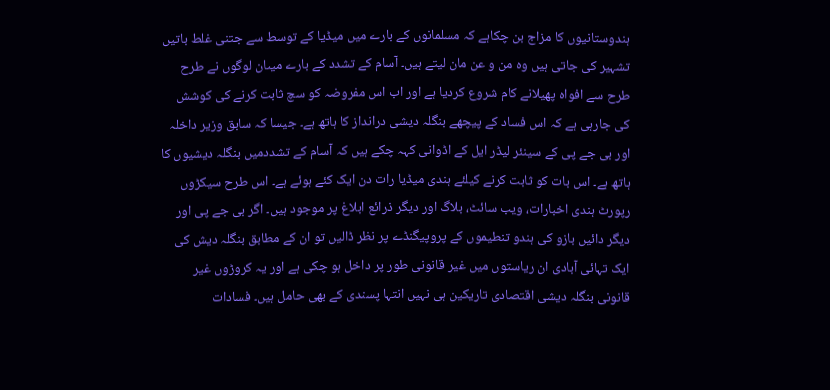ہندوستانیوں کا مزاج بن چکاہے کہ مسلمانوں کے بارے میں میڈیا کے توسط سے جتنی غلط باتیں تشہیر کی جاتی ہیں وہ من و عن مان لیتے ہیں۔ آسام کے تشدد کے بارے میںان لوگوں نے طرح طرح سے افواہ پھیلانے کام شروع کردیا ہے اور اب اس مفروضہ کو سچ ثابت کرنے کی کوشش کی جارہی ہے کہ اس فساد کے پیچھے بنگلہ دیشی درانداز کا ہاتھ ہے۔ جیسا کہ سابق وزیر داخلہ اور بی جے پی کے سینئر لیڈر ایل کے اڈوانی کہہ چکے ہیں کہ آسام کے تشددمیں بنگلہ دیشیوں کا ہاتھ ہے۔ اس بات کو ثابت کرنے کیلئے ہندی میڈیا رات دن ایک کئے ہوئے ہے۔ اس طرح سیکڑوں رپورٹ ہندی اخبارات، ویب سائٹ، بلاگ اور دیگر ذرائع ابلاغ پر موجود ہیں۔ اگر بی جے پی اور دیگر دائیں بازو کی ہندو تنطیموں کے پروپیگنڈے پر نظر ڈالیں تو ان کے مطابق بنگلہ دیش کی ایک تہائی آبادی ان ریاستوں میں غیر قانونی طور پر داخل ہو چکی ہے اور یہ کروڑوں غیر قانونی بنگلہ دیشی اقتصادی تاریکین ہی نہیں انتہا پسندی کے بھی حامل ہیں۔ فسادات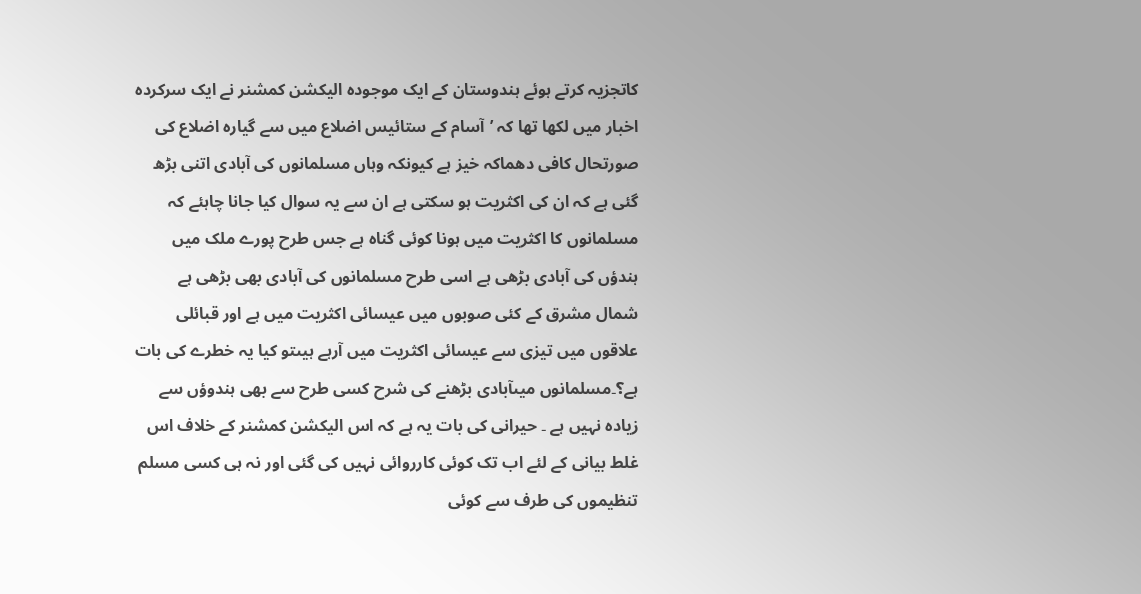کاتجزیہ کرتے ہوئے ہندوستان کے ایک موجودہ الیکشن کمشنر نے ایک سرکردہ اخبار میں لکھا تھا کہ ’آسام کے ستائیس اضلاع میں سے گیارہ اضلاع کی صورتحال کافی دھماکہ خیز ہے کیونکہ وہاں مسلمانوں کی آبادی اتنی بڑھ گئی ہے کہ ان کی اکثریت ہو سکتی ہے ان سے یہ سوال کیا جانا چاہئے کہ مسلمانوں کا اکثریت میں ہونا کوئی گناہ ہے جس طرح پورے ملک میں ہندؤں کی آبادی بڑھی ہے اسی طرح مسلمانوں کی آبادی بھی بڑھی ہے شمال مشرق کے کئی صوبوں میں عیسائی اکثریت میں ہے اور قبائلی علاقوں میں تیزی سے عیسائی اکثریت میں آرہے ہیںتو کیا یہ خطرے کی بات ہے؟۔مسلمانوں میںآبادی بڑھنے کی شرح کسی طرح سے بھی ہندوؤں سے زیادہ نہیں ہے ۔ حیرانی کی بات یہ ہے کہ اس الیکشن کمشنر کے خلاف اس غلط بیانی کے لئے اب تک کوئی کارروائی نہیں کی گئی اور نہ ہی کسی مسلم تنظیموں کی طرف سے کوئی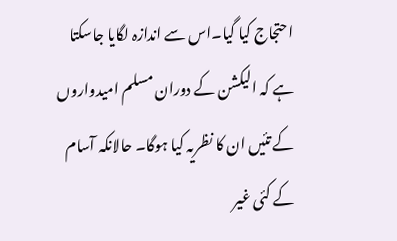احتجاج کیا گیا۔اس سے اندازہ لگایا جاسکتا ہے کہ الیکشن کے دوران مسلم امیدواروں کے تئیں ان کا نظریہ کیا ہوگا۔ حالانکہ آسام کے کئی غیر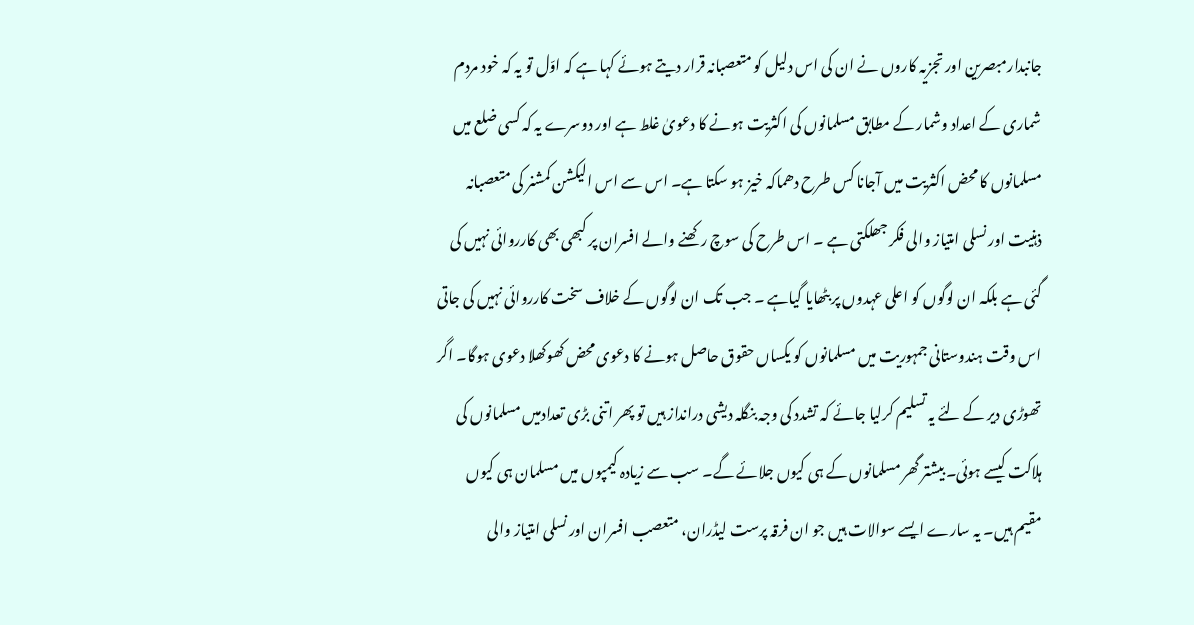جانبدارمبصرین اور تجزیہ کاروں نے ان کی اس دلیل کو متعصبانہ قرار دیتے ہوئے کہا ہے کہ اوّل تو یہ کہ خود مردم شماری کے اعداد وشمار کے مطابق مسلمانوں کی اکثریت ہونے کا دعویٰ غلط ہے اور دوسرے یہ کہ کسی ضلع میں مسلمانوں کا محض اکثریت میں آجانا کس طرح دھماکہ خیز ہو سکتا ہے۔ اس سے اس الیکشن کمشنر کی متعصبانہ ذہنیت اور نسلی امتیاز والی فکر جھلکتی ہے ۔ اس طرح کی سوچ رکھنے والے افسران پر کبھی بھی کارروائی نہیں کی گئی ہے بلکہ ان لوگوں کو اعلی عہدوں پر بٹھایا گیاہے ۔ جب تک ان لوگوں کے خلاف سخت کارروائی نہیں کی جاتی اس وقت ہندوستانی جمہوریت میں مسلمانوں کو یکساں حقوق حاصل ہونے کا دعوی محض کھوکھلا دعوی ہوگا۔ اگر تھوڑی دیر کے لئے یہ تسلیم کرلیا جائے کہ تشدد کی وجہ بنگلہ دیشی درانداز ہیں تو پھر اتنی بڑی تعدادمیں مسلمانوں کی ہلاکت کیسے ہوئی۔ بیشتر گھر مسلمانوں کے ہی کیوں جلائے گے۔ سب سے زیادہ کیمپوں میں مسلمان ہی کیوں مقیم ہیں۔ یہ سارے ایسے سوالات ہیں جو ان فرقہ پرست لیڈران، متعصب افسران اور نسلی امتیاز والی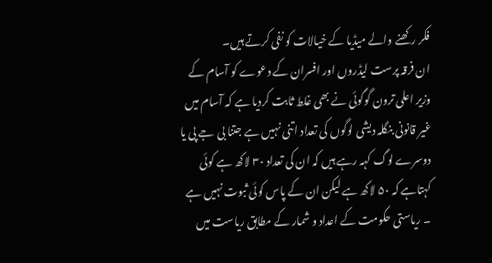فکر رکھنے والے میڈیا کے خیالات کو نفی کرتے ہیں۔
ان فرقہ پرست لیڈروں اور افسران کے دعوے کو آسام کے وزیر اعلی ترون گوگوئی نے بھی غلط ثابت کردیا ہے کہ آسام میں غیر قانونی بنگلہ دیشی لوگوں کی تعداد اتنی نہیں ہے جتنا بی جے پی یا دوسرے لوگ کہہ رہے ہیں کہ ان کی تعداد ۳۰ لاکھ ہے کوئی کہتاہے کہ ۵۰ لاکھ ہے لیکن ان کے پاس کوئی ثبوت نہیں ہے ۔ ریاستی حکومت کے اعداد و شمار کے مطابق ریاست میں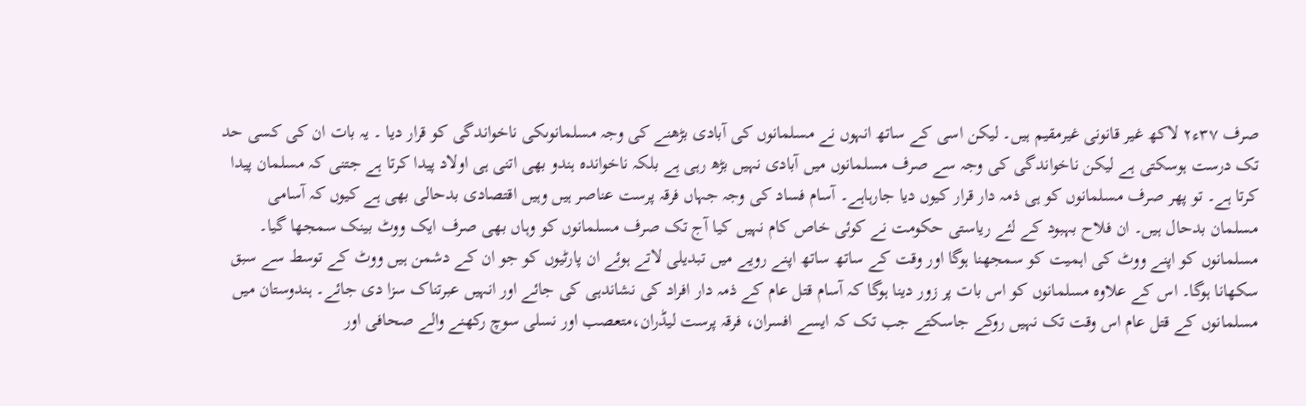صرف ۳۷ء۲ لاکھ غیر قانونی غیرمقیم ہیں۔ لیکن اسی کے ساتھ انہوں نے مسلمانوں کی آبادی بڑھنے کی وجہ مسلمانوںکی ناخواندگی کو قرار دیا ۔ یہ بات ان کی کسی حد تک درست ہوسکتی ہے لیکن ناخواندگی کی وجہ سے صرف مسلمانوں میں آبادی نہیں بڑھ رہی ہے بلکہ ناخواندہ ہندو بھی اتنی ہی اولاد پیدا کرتا ہے جتنی کہ مسلمان پیدا کرتا ہے۔ تو پھر صرف مسلمانوں کو ہی ذمہ دار قرار کیوں دیا جارہاہے۔ آسام فساد کی وجہ جہاں فرقہ پرست عناصر ہیں وہیں اقتصادی بدحالی بھی ہے کیوں کہ آسامی مسلمان بدحال ہیں۔ ان فلاح بہبود کے لئے ریاستی حکومت نے کوئی خاص کام نہیں کیا آج تک صرف مسلمانوں کو وہاں بھی صرف ایک ووٹ بینک سمجھا گیا۔ مسلمانوں کو اپنے ووٹ کی اہمیت کو سمجھنا ہوگا اور وقت کے ساتھ ساتھ اپنے رویے میں تبدیلی لاتے ہوئے ان پارٹیوں کو جو ان کے دشمن ہیں ووٹ کے توسط سے سبق سکھانا ہوگا۔ اس کے علاوہ مسلمانوں کو اس بات پر زور دینا ہوگا کہ آسام قتل عام کے ذمہ دار افراد کی نشاندہی کی جائے اور انہیں عبرتناک سزا دی جائے۔ ہندوستان میں مسلمانوں کے قتل عام اس وقت تک نہیں روکے جاسکتے جب تک کہ ایسے افسران، فرقہ پرست لیڈران،متعصب اور نسلی سوچ رکھنے والے صحافی اور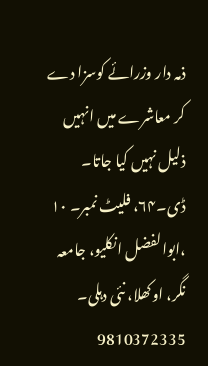ذمہ دار وزرائے کوسزا دے کر معاشرے میں انہیں ذلیل نہیں کیا جاتا۔
ڈی۔۶۴، فلیٹ نمبر۔ ۱۰ ،ابوالفضل انکلیو، جامعہ نگر، اوکھلا، نئی دہلی۔
9810372335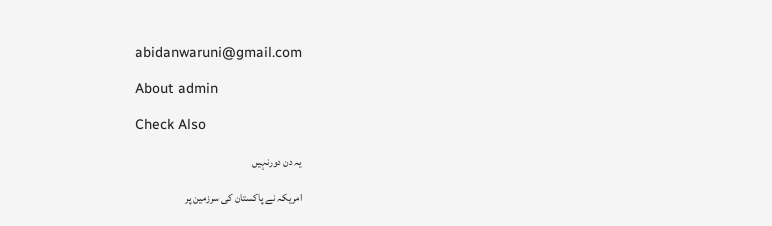abidanwaruni@gmail.com

About admin

Check Also

یہ دن دورنہیں

امریکہ نے پاکستان کی سرزمین پر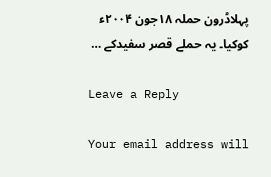پہلاڈرون حملہ ۱۸جون ۲۰۰۴ء کوکیا۔ یہ حملے قصر سفیدکے …

Leave a Reply

Your email address will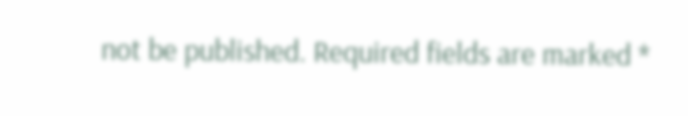not be published. Required fields are marked *